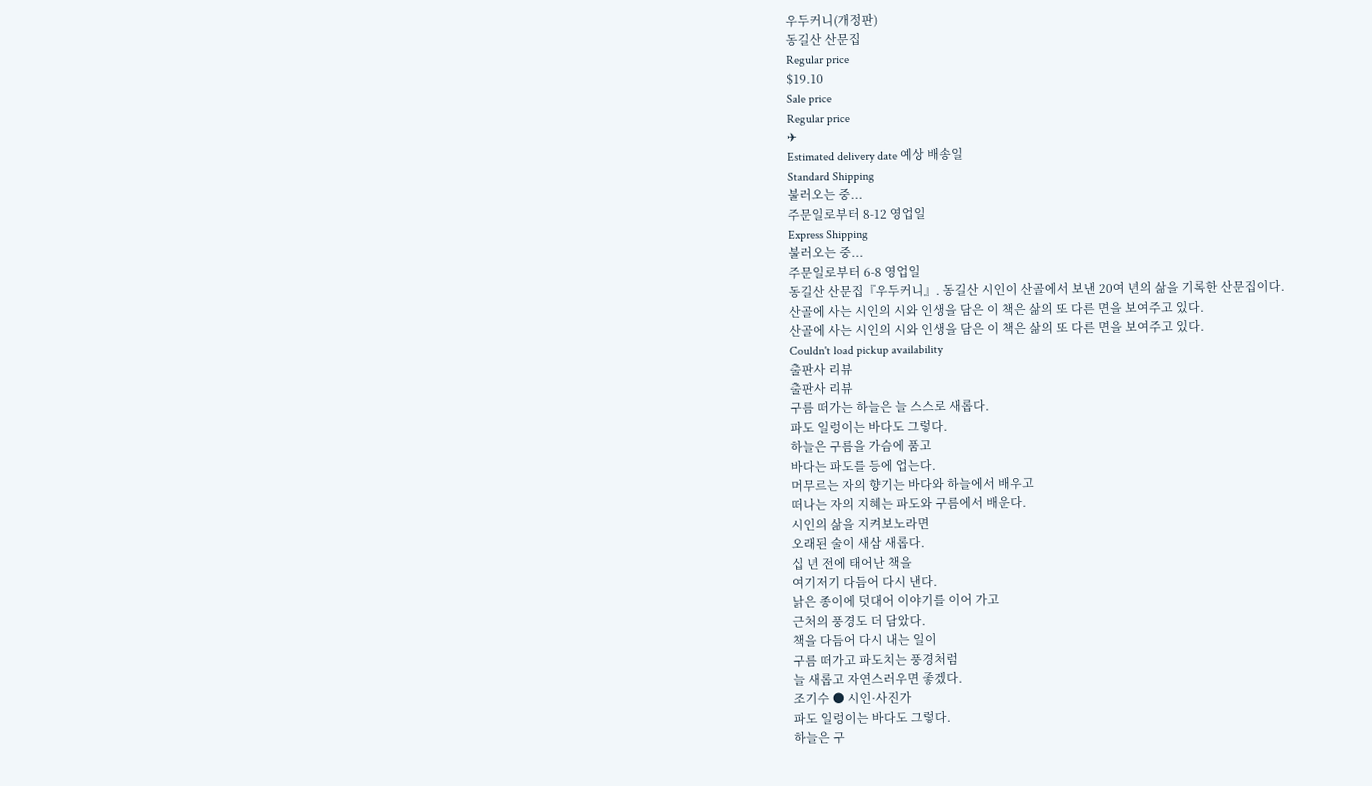우두커니(개정판)
동길산 산문집
Regular price
$19.10
Sale price
Regular price
✈
Estimated delivery date 예상 배송일
Standard Shipping
불러오는 중...
주문일로부터 8-12 영업일
Express Shipping
불러오는 중...
주문일로부터 6-8 영업일
동길산 산문집『우두커니』. 동길산 시인이 산골에서 보낸 20여 년의 삶을 기록한 산문집이다.
산골에 사는 시인의 시와 인생을 담은 이 책은 삶의 또 다른 면을 보여주고 있다.
산골에 사는 시인의 시와 인생을 담은 이 책은 삶의 또 다른 면을 보여주고 있다.
Couldn't load pickup availability
출판사 리뷰
출판사 리뷰
구름 떠가는 하늘은 늘 스스로 새롭다.
파도 일렁이는 바다도 그렇다.
하늘은 구름을 가슴에 품고
바다는 파도를 등에 업는다.
머무르는 자의 향기는 바다와 하늘에서 배우고
떠나는 자의 지혜는 파도와 구름에서 배운다.
시인의 삶을 지켜보노라면
오래된 술이 새삼 새롭다.
십 년 전에 태어난 책을
여기저기 다듬어 다시 낸다.
낡은 종이에 덧대어 이야기를 이어 가고
근처의 풍경도 더 담았다.
책을 다듬어 다시 내는 일이
구름 떠가고 파도치는 풍경처럼
늘 새롭고 자연스러우면 좋겠다.
조기수 ● 시인·사진가
파도 일렁이는 바다도 그렇다.
하늘은 구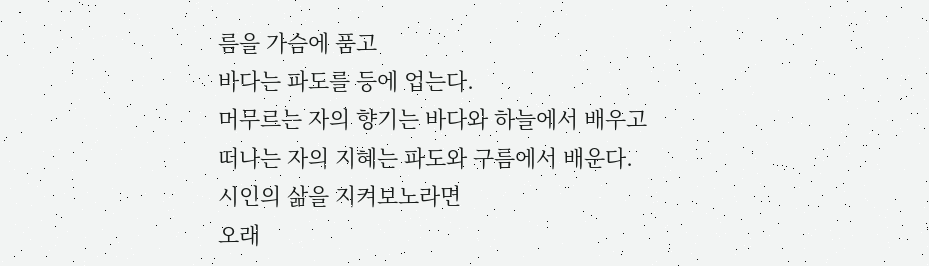름을 가슴에 품고
바다는 파도를 등에 업는다.
머무르는 자의 향기는 바다와 하늘에서 배우고
떠나는 자의 지혜는 파도와 구름에서 배운다.
시인의 삶을 지켜보노라면
오래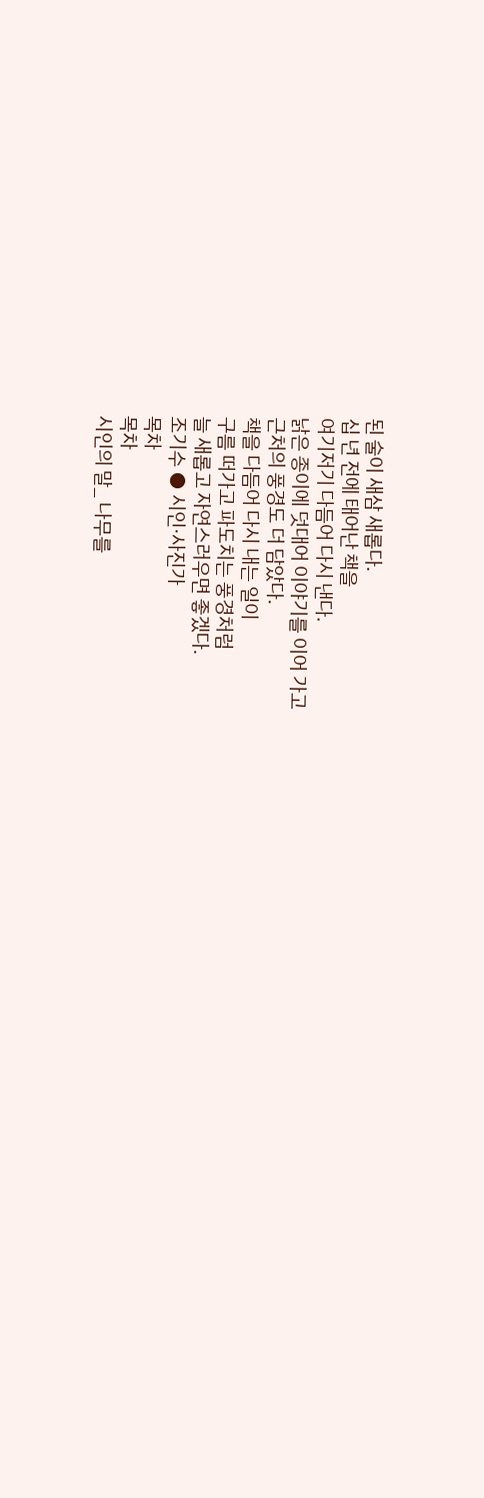된 술이 새삼 새롭다.
십 년 전에 태어난 책을
여기저기 다듬어 다시 낸다.
낡은 종이에 덧대어 이야기를 이어 가고
근처의 풍경도 더 담았다.
책을 다듬어 다시 내는 일이
구름 떠가고 파도치는 풍경처럼
늘 새롭고 자연스러우면 좋겠다.
조기수 ● 시인·사진가
목차
목차
시인의 말_ 나무를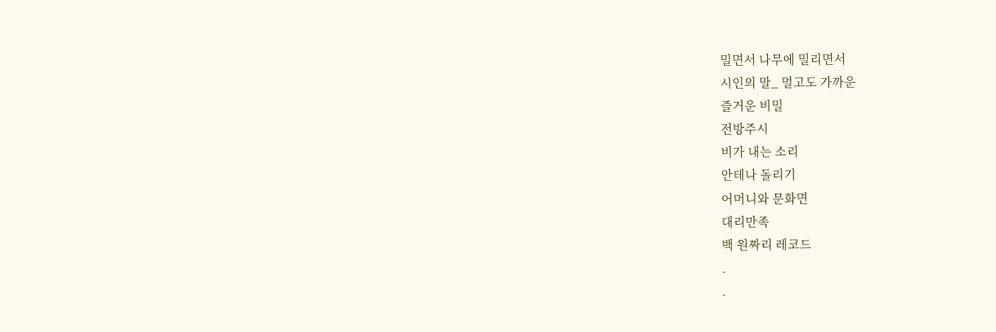밀면서 나무에 밀리면서
시인의 말_ 멀고도 가까운
즐거운 비밀
전방주시
비가 내는 소리
안테나 돌리기
어머니와 문화면
대리만족
백 원짜리 레코드
.
.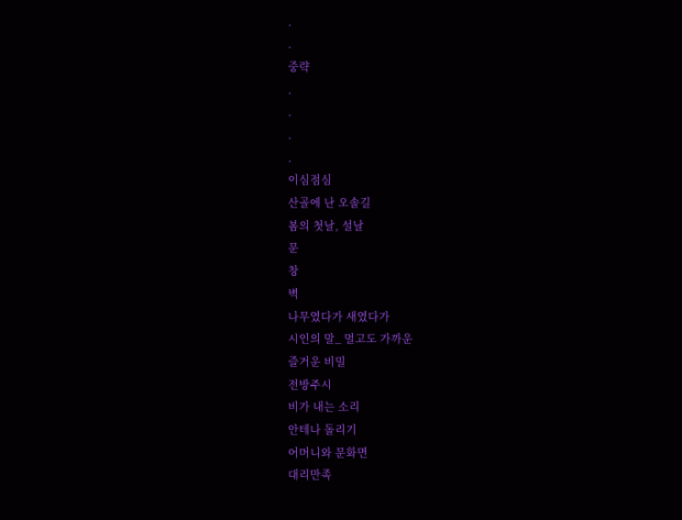.
.
중략
.
.
.
.
이심점심
산골에 난 오솔길
봄의 첫날, 설날
문
창
벽
나무였다가 새였다가
시인의 말_ 멀고도 가까운
즐거운 비밀
전방주시
비가 내는 소리
안테나 돌리기
어머니와 문화면
대리만족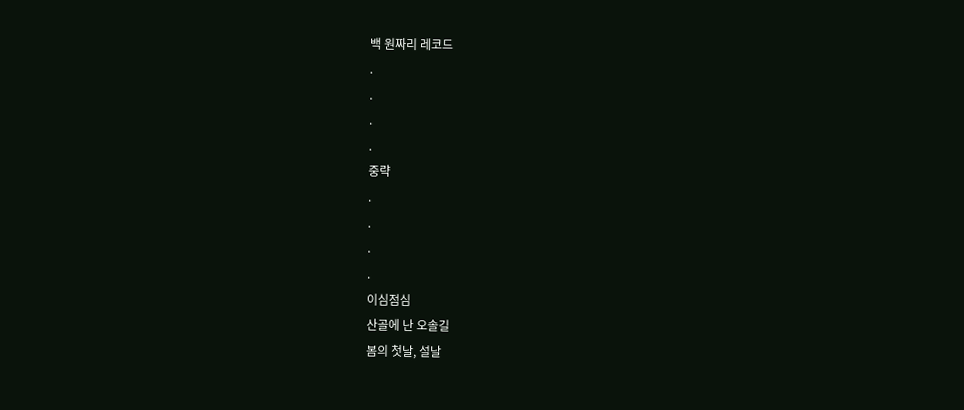백 원짜리 레코드
.
.
.
.
중략
.
.
.
.
이심점심
산골에 난 오솔길
봄의 첫날, 설날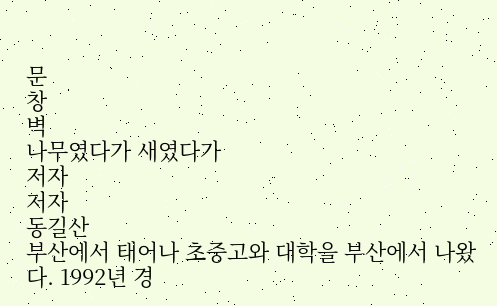문
창
벽
나무였다가 새였다가
저자
저자
동길산
부산에서 태어나 초중고와 대학을 부산에서 나왔다. 1992년 경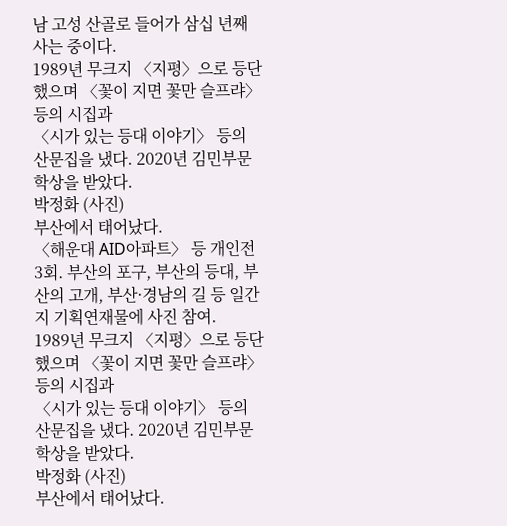남 고성 산골로 들어가 삼십 년째 사는 중이다.
1989년 무크지 〈지평〉으로 등단했으며 〈꽃이 지면 꽃만 슬프랴〉 등의 시집과
〈시가 있는 등대 이야기〉 등의 산문집을 냈다. 2020년 김민부문학상을 받았다.
박정화 (사진)
부산에서 태어났다.
〈해운대 AID아파트〉 등 개인전 3회. 부산의 포구, 부산의 등대, 부산의 고개, 부산·경남의 길 등 일간지 기획연재물에 사진 참여.
1989년 무크지 〈지평〉으로 등단했으며 〈꽃이 지면 꽃만 슬프랴〉 등의 시집과
〈시가 있는 등대 이야기〉 등의 산문집을 냈다. 2020년 김민부문학상을 받았다.
박정화 (사진)
부산에서 태어났다.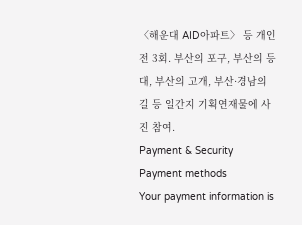〈해운대 AID아파트〉 등 개인전 3회. 부산의 포구, 부산의 등대, 부산의 고개, 부산·경남의 길 등 일간지 기획연재물에 사진 참여.
Payment & Security
Payment methods
Your payment information is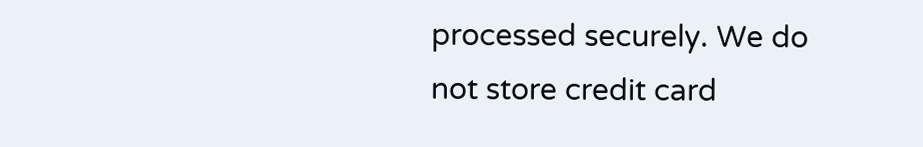processed securely. We do not store credit card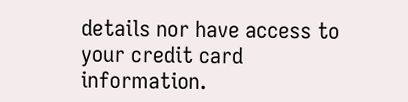details nor have access to your credit card information.